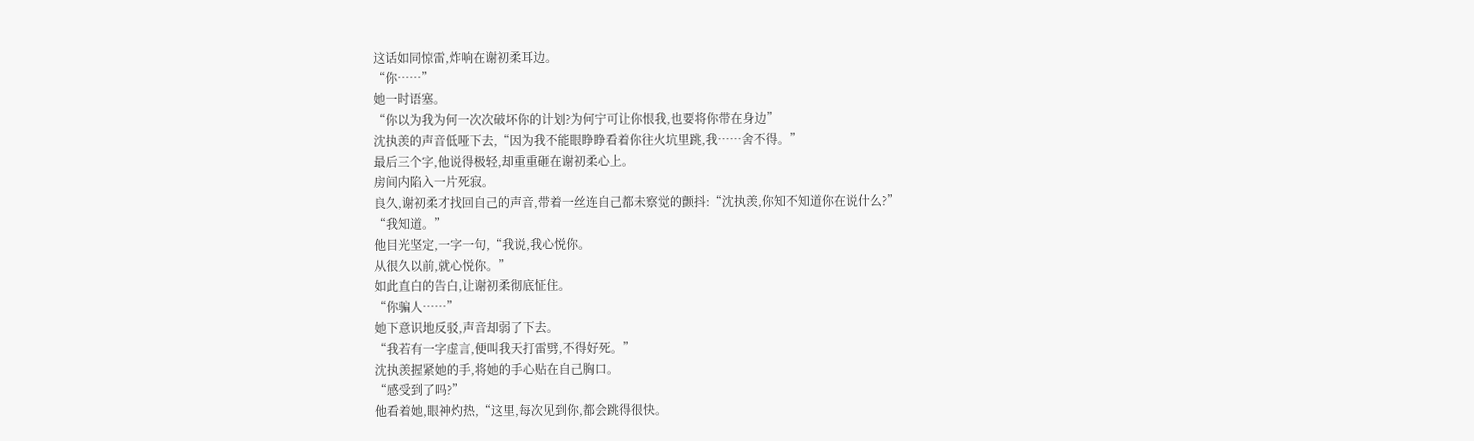这话如同惊雷,炸响在谢初柔耳边。
“你……”
她一时语塞。
“你以为我为何一次次破坏你的计划?为何宁可让你恨我,也要将你带在身边”
沈执羡的声音低哑下去,“因为我不能眼睁睁看着你往火坑里跳,我……舍不得。”
最后三个字,他说得极轻,却重重砸在谢初柔心上。
房间内陷入一片死寂。
良久,谢初柔才找回自己的声音,带着一丝连自己都未察觉的颤抖:“沈执羡,你知不知道你在说什么?”
“我知道。”
他目光坚定,一字一句,“我说,我心悦你。
从很久以前,就心悦你。”
如此直白的告白,让谢初柔彻底怔住。
“你骗人……”
她下意识地反驳,声音却弱了下去。
“我若有一字虚言,便叫我天打雷劈,不得好死。”
沈执羡握紧她的手,将她的手心贴在自己胸口。
“感受到了吗?”
他看着她,眼神灼热,“这里,每次见到你,都会跳得很快。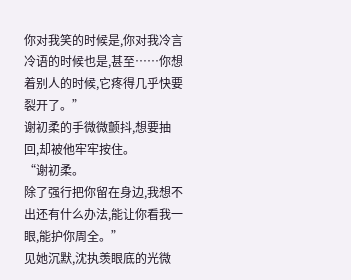你对我笑的时候是,你对我冷言冷语的时候也是,甚至……你想着别人的时候,它疼得几乎快要裂开了。”
谢初柔的手微微颤抖,想要抽回,却被他牢牢按住。
“谢初柔。
除了强行把你留在身边,我想不出还有什么办法,能让你看我一眼,能护你周全。”
见她沉默,沈执羡眼底的光微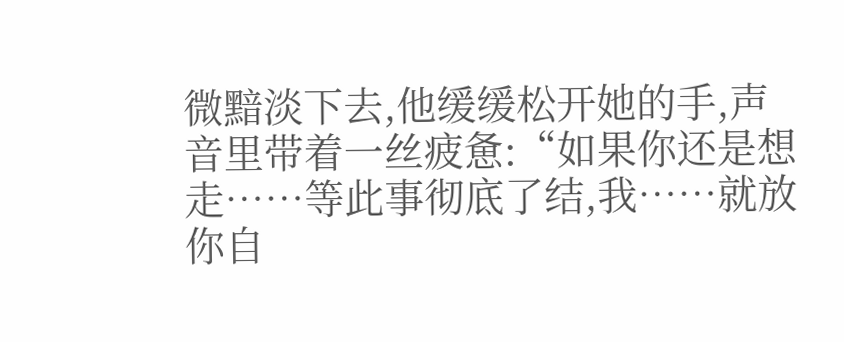微黯淡下去,他缓缓松开她的手,声音里带着一丝疲惫:“如果你还是想走……等此事彻底了结,我……就放你自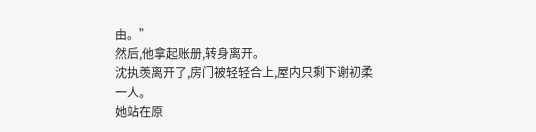由。”
然后,他拿起账册,转身离开。
沈执羡离开了,房门被轻轻合上,屋内只剩下谢初柔一人。
她站在原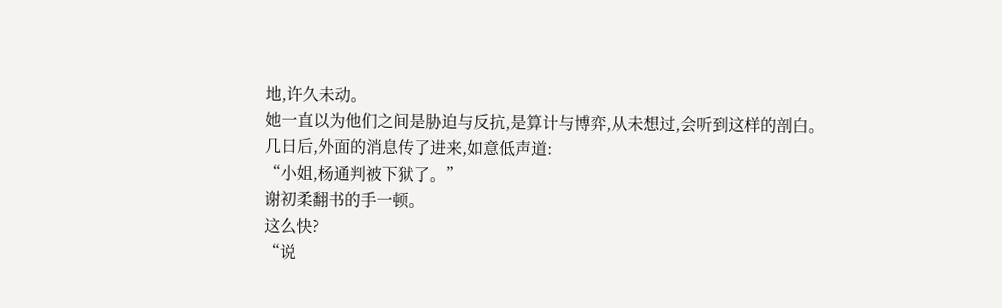地,许久未动。
她一直以为他们之间是胁迫与反抗,是算计与博弈,从未想过,会听到这样的剖白。
几日后,外面的消息传了进来,如意低声道:
“小姐,杨通判被下狱了。”
谢初柔翻书的手一顿。
这么快?
“说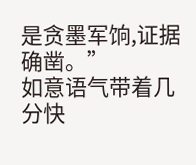是贪墨军饷,证据确凿。”
如意语气带着几分快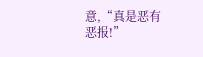意,“真是恶有恶报!”